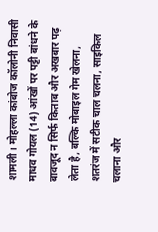शामली। मोहल्ला कांबोज कॉलोनी निवासी माधव गोयल (14) आंखों पर पट्टी बांधने के बावजूद न सिर्फ किताब और अखबार पढ़ लेता है, बल्कि मोबाइल गेम खेलना, शतरंज में सटीक चाल चलना, साइकिल चलाना और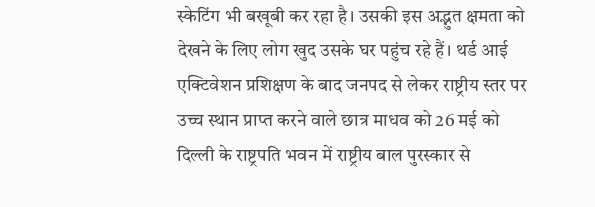स्केटिंग भी बखूबी कर रहा है। उसकी इस अद्भुत क्षमता को देखने के लिए लोग खुद उसके घर पहुंच रहे हैं। थर्ड आई एक्टिवेशन प्रशिक्षण के बाद जनपद से लेकर राष्ट्रीय स्तर पर उच्च स्थान प्राप्त करने वाले छात्र माधव को 26 मई को दिल्ली के राष्ट्रपति भवन में राष्ट्रीय बाल पुरस्कार से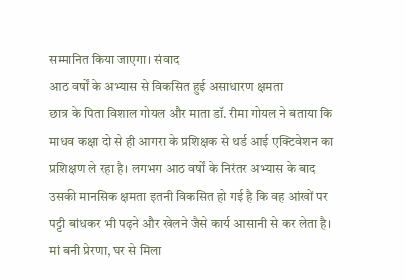सम्मानित किया जाएगा। संवाद
आठ वर्षों के अभ्यास से विकसित हुई असाधारण क्षमता
छात्र के पिता विशाल गोयल और माता डॉ. रीमा गोयल ने बताया कि माधव कक्षा दो से ही आगरा के प्रशिक्षक से थर्ड आई एक्टिवेशन का प्रशिक्षण ले रहा है। लगभग आठ वर्षों के निरंतर अभ्यास के बाद उसकी मानसिक क्षमता इतनी विकसित हो गई है कि वह आंखों पर पट्टी बांधकर भी पढ़ने और खेलने जैसे कार्य आसानी से कर लेता है।
मां बनी प्रेरणा, घर से मिला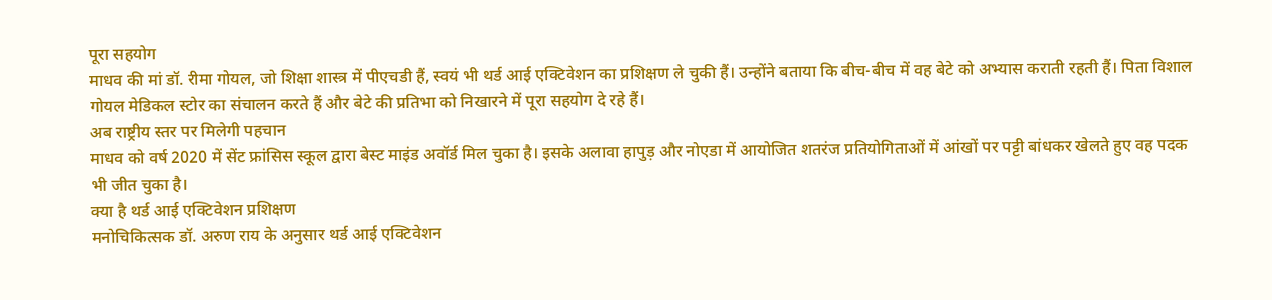पूरा सहयोग
माधव की मां डॉ. रीमा गोयल, जो शिक्षा शास्त्र में पीएचडी हैं, स्वयं भी थर्ड आई एक्टिवेशन का प्रशिक्षण ले चुकी हैं। उन्होंने बताया कि बीच-बीच में वह बेटे को अभ्यास कराती रहती हैं। पिता विशाल गोयल मेडिकल स्टोर का संचालन करते हैं और बेटे की प्रतिभा को निखारने में पूरा सहयोग दे रहे हैं।
अब राष्ट्रीय स्तर पर मिलेगी पहचान
माधव को वर्ष 2020 में सेंट फ्रांसिस स्कूल द्वारा बेस्ट माइंड अवॉर्ड मिल चुका है। इसके अलावा हापुड़ और नोएडा में आयोजित शतरंज प्रतियोगिताओं में आंखों पर पट्टी बांधकर खेलते हुए वह पदक भी जीत चुका है।
क्या है थर्ड आई एक्टिवेशन प्रशिक्षण
मनोचिकित्सक डॉ. अरुण राय के अनुसार थर्ड आई एक्टिवेशन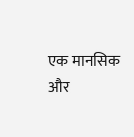एक मानसिक और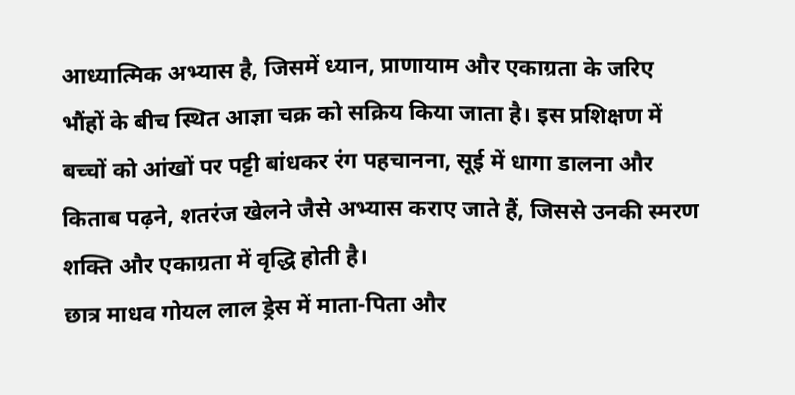आध्यात्मिक अभ्यास है, जिसमें ध्यान, प्राणायाम और एकाग्रता के जरिए भौंहों के बीच स्थित आज्ञा चक्र को सक्रिय किया जाता है। इस प्रशिक्षण में बच्चों को आंखों पर पट्टी बांधकर रंग पहचानना, सूई में धागा डालना और किताब पढ़ने, शतरंज खेलने जैसे अभ्यास कराए जाते हैं, जिससे उनकी स्मरण शक्ति और एकाग्रता में वृद्धि होती है।
छात्र माधव गोयल लाल ड्रेस में माता-पिता और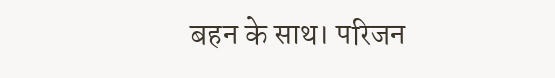बहन के साथ। परिजन